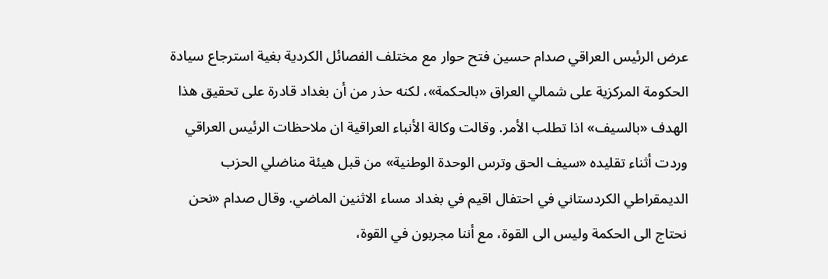عرض الرئيس العراقي صدام حسين فتح حوار مع مختلف الفصائل الكردية بغية استرجاع سيادة الحكومة المركزية على شمالي العراق «بالحكمة»، لكنه حذر من أن بغداد قادرة على تحقيق هذا الهدف «بالسيف» اذا تطلب الأمر. وقالت وكالة الأنباء العراقية ان ملاحظات الرئيس العراقي وردت أثناء تقليده «سيف الحق وترس الوحدة الوطنية» من قبل هيئة مناضلي الحزب الديمقراطي الكردستاني في احتفال اقيم في بغداد مساء الاثنين الماضي. وقال صدام «نحن نحتاج الى الحكمة وليس الى القوة، مع أننا مجربون في القوة،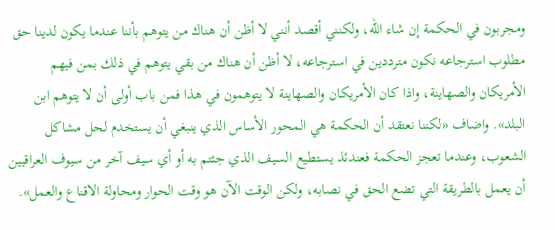ومجربون في الحكمة إن شاء الله، ولكنني أقصد أنني لا أظن أن هناك من يتوهم بأننا عندما يكون لدينا حق مطلوب استرجاعه نكون مترددين في استرجاعه، لا أظن أن هناك من بقي يتوهم في ذلك بمن فيهم الأمريكان والصهاينة، واذا كان الأمريكان والصهاينة لا يتوهمون في هذا فمن باب أولى أن لا يتوهم ابن البلد». واضاف «لكننا نعتقد أن الحكمة هي المحور الأساس الذي ينبغي أن يستخدم لحل مشاكل الشعوب، وعندما تعجز الحكمة فعندئذ يستطيع السيف الذي جئتم به أو أي سيف آخر من سيوف العراقيين أن يعمل بالطريقة التي تضع الحق في نصابه، ولكن الوقت الآن هو وقت الحوار ومحاولة الاقناع والعمل».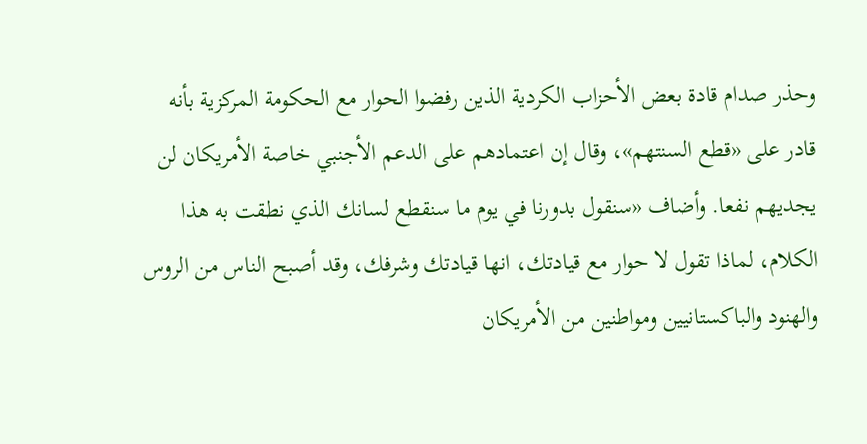وحذر صدام قادة بعض الأحزاب الكردية الذين رفضوا الحوار مع الحكومة المركزية بأنه قادر على «قطع السنتهم»، وقال إن اعتمادهم على الدعم الأجنبي خاصة الأمريكان لن يجديهم نفعا. وأضاف «سنقول بدورنا في يوم ما سنقطع لسانك الذي نطقت به هذا الكلام، لماذا تقول لا حوار مع قيادتك، انها قيادتك وشرفك، وقد أصبح الناس من الروس والهنود والباكستانيين ومواطنين من الأمريكان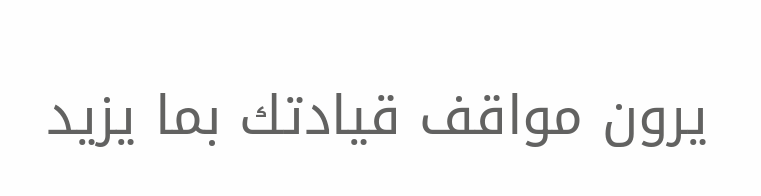يرون مواقف قيادتك بما يزيد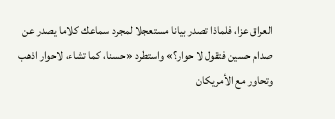العراق عزا، فلماذا تصدر بيانا مستعجلا لمجرد سماعك كلاما يصدر عن صدام حسين فتقول لا حوار؟» واستطرد «حسنا، كما تشاء، لاحوار اذهب وتحاور مع الأمريكان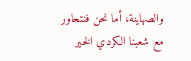والصهاينة، أما نحن فنتحاور مع شعبنا الكردي الخير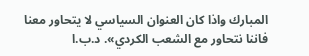المبارك واذا كان العنوان السياسي لا يتحاور معنا فاننا نتحاور مع الشعب الكردي». د.ب.ا